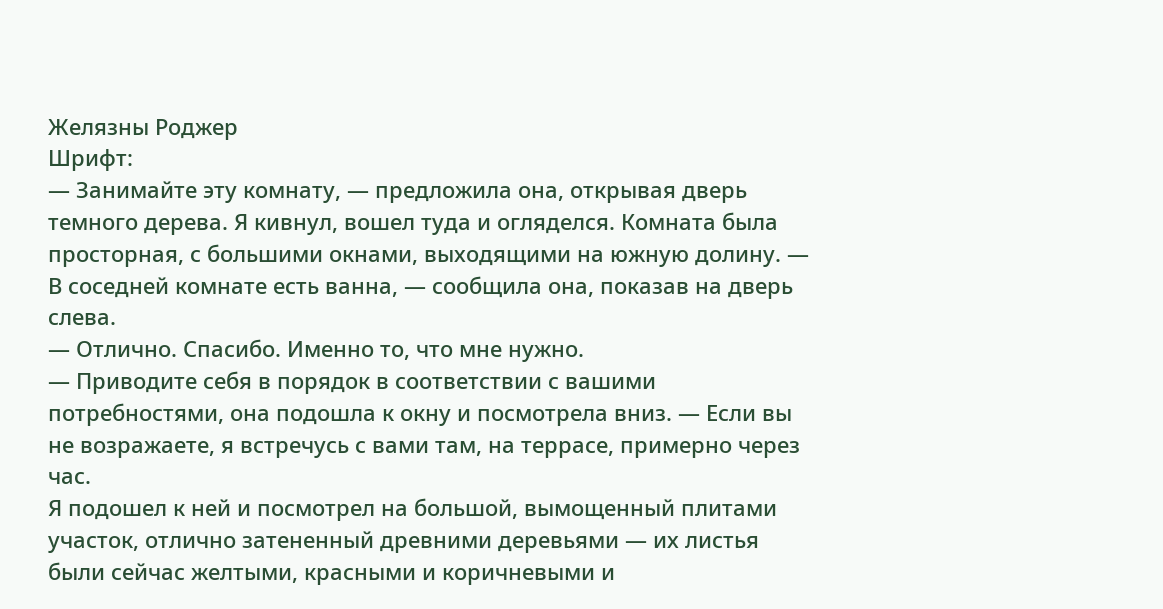Желязны Роджер
Шрифт:
— Занимайте эту комнату, — предложила она, открывая дверь темного дерева. Я кивнул, вошел туда и огляделся. Комната была просторная, с большими окнами, выходящими на южную долину. — В соседней комнате есть ванна, — сообщила она, показав на дверь слева.
— Отлично. Спасибо. Именно то, что мне нужно.
— Приводите себя в порядок в соответствии с вашими потребностями, она подошла к окну и посмотрела вниз. — Если вы не возражаете, я встречусь с вами там, на террасе, примерно через час.
Я подошел к ней и посмотрел на большой, вымощенный плитами участок, отлично затененный древними деревьями — их листья были сейчас желтыми, красными и коричневыми и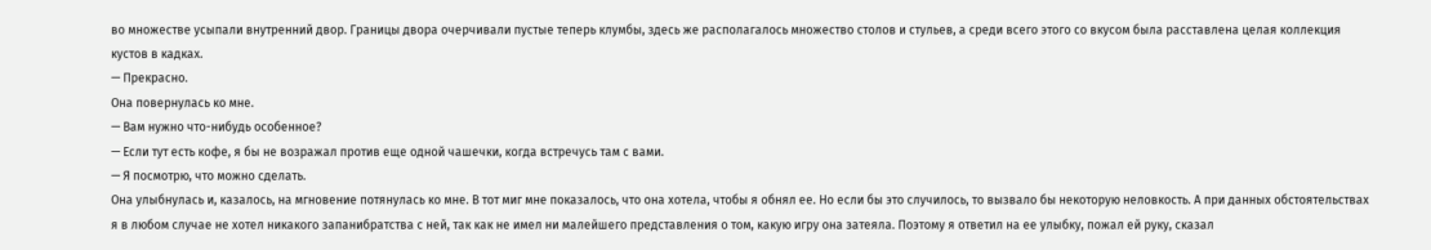во множестве усыпали внутренний двор. Границы двора очерчивали пустые теперь клумбы, здесь же располагалось множество столов и стульев, а среди всего этого со вкусом была расставлена целая коллекция кустов в кадках.
— Прекрасно.
Она повернулась ко мне.
— Вам нужно что-нибудь особенное?
— Если тут есть кофе, я бы не возражал против еще одной чашечки, когда встречусь там с вами.
— Я посмотрю, что можно сделать.
Она улыбнулась и, казалось, на мгновение потянулась ко мне. В тот миг мне показалось, что она хотела, чтобы я обнял ее. Но если бы это случилось, то вызвало бы некоторую неловкость. А при данных обстоятельствах я в любом случае не хотел никакого запанибратства с ней, так как не имел ни малейшего представления о том, какую игру она затеяла. Поэтому я ответил на ее улыбку, пожал ей руку, сказал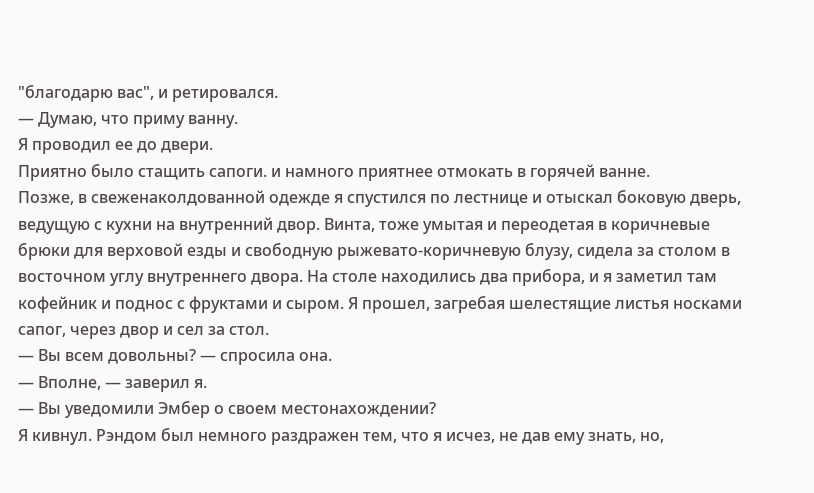"благодарю вас", и ретировался.
— Думаю, что приму ванну.
Я проводил ее до двери.
Приятно было стащить сапоги. и намного приятнее отмокать в горячей ванне.
Позже, в свеженаколдованной одежде я спустился по лестнице и отыскал боковую дверь, ведущую с кухни на внутренний двор. Винта, тоже умытая и переодетая в коричневые брюки для верховой езды и свободную рыжевато-коричневую блузу, сидела за столом в восточном углу внутреннего двора. На столе находились два прибора, и я заметил там кофейник и поднос с фруктами и сыром. Я прошел, загребая шелестящие листья носками сапог, через двор и сел за стол.
— Вы всем довольны? — спросила она.
— Вполне, — заверил я.
— Вы уведомили Эмбер о своем местонахождении?
Я кивнул. Рэндом был немного раздражен тем, что я исчез, не дав ему знать, но,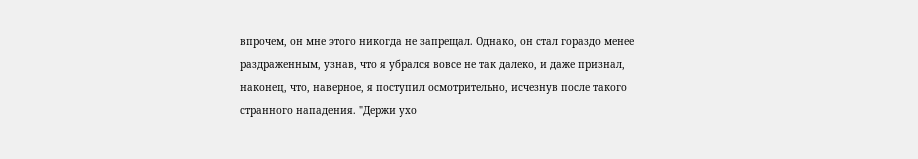впрочем, он мне этого никогда не запрещал. Однако, он стал гораздо менее раздраженным, узнав, что я убрался вовсе не так далеко, и даже признал, наконец, что, наверное, я поступил осмотрительно, исчезнув после такого странного нападения. "Держи ухо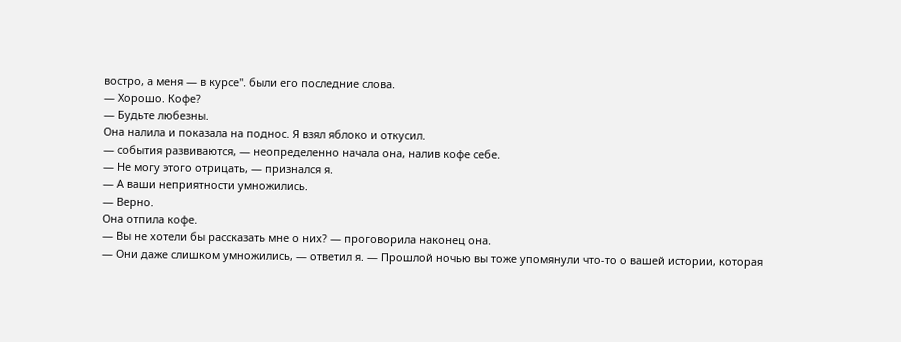востро, а меня — в курсе". были его последние слова.
— Хорошо. Кофе?
— Будьте любезны.
Она налила и показала на поднос. Я взял яблоко и откусил.
— события развиваются, — неопределенно начала она, налив кофе себе.
— Не могу этого отрицать, — признался я.
— А ваши неприятности умножились.
— Верно.
Она отпила кофе.
— Вы не хотели бы рассказать мне о них? — проговорила наконец она.
— Они даже слишком умножились, — ответил я. — Прошлой ночью вы тоже упомянули что-то о вашей истории, которая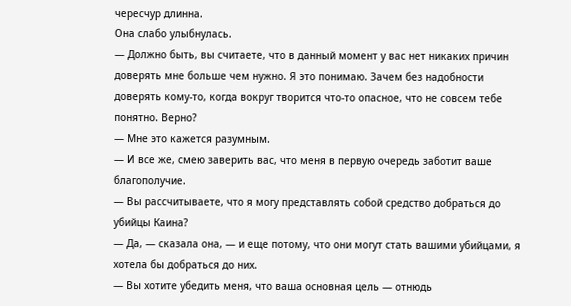чересчур длинна.
Она слабо улыбнулась.
— Должно быть, вы считаете, что в данный момент у вас нет никаких причин доверять мне больше чем нужно. Я это понимаю. Зачем без надобности доверять кому-то, когда вокруг творится что-то опасное, что не совсем тебе понятно. Верно?
— Мне это кажется разумным.
— И все же, смею заверить вас, что меня в первую очередь заботит ваше благополучие.
— Вы рассчитываете, что я могу представлять собой средство добраться до убийцы Каина?
— Да, — сказала она, — и еще потому, что они могут стать вашими убийцами, я хотела бы добраться до них.
— Вы хотите убедить меня, что ваша основная цель — отнюдь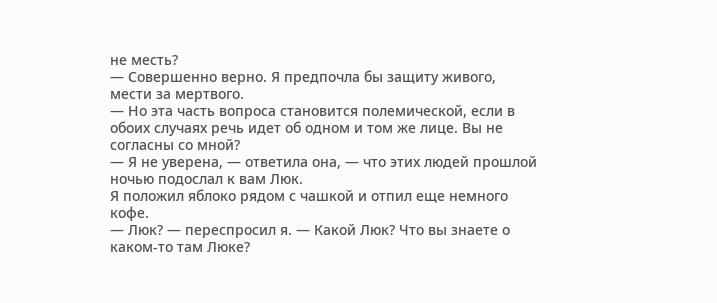не месть?
— Совершенно верно. Я предпочла бы защиту живого, мести за мертвого.
— Но эта часть вопроса становится полемической, если в обоих случаях речь идет об одном и том же лице. Вы не согласны со мной?
— Я не уверена, — ответила она, — что этих людей прошлой ночью подослал к вам Люк.
Я положил яблоко рядом с чашкой и отпил еще немного кофе.
— Люк? — переспросил я. — Какой Люк? Что вы знаете о каком-то там Люке?